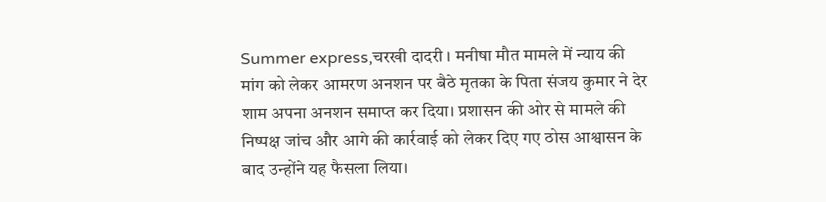Summer express,चरखी दादरी । मनीषा मौत मामले में न्याय की मांग को लेकर आमरण अनशन पर बैठे मृतका के पिता संजय कुमार ने देर शाम अपना अनशन समाप्त कर दिया। प्रशासन की ओर से मामले की निष्पक्ष जांच और आगे की कार्रवाई को लेकर दिए गए ठोस आश्वासन के बाद उन्होंने यह फैसला लिया।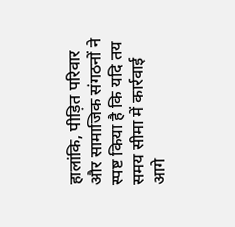हालांकि, पीड़ित परिवार और सामाजिक संगठनों ने स्पष्ट किया है कि यदि तय समय सीमा में कार्रवाई आगे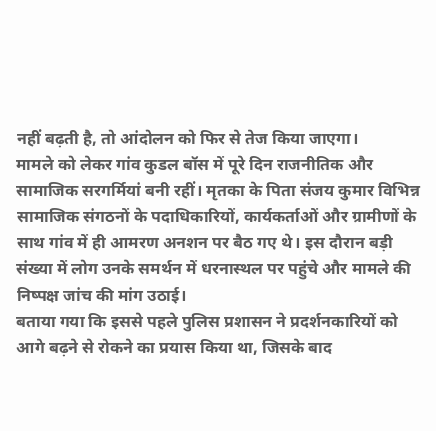नहीं बढ़ती है, तो आंदोलन को फिर से तेज किया जाएगा।
मामले को लेकर गांव कुडल बॉस में पूरे दिन राजनीतिक और सामाजिक सरगर्मियां बनी रहीं। मृतका के पिता संजय कुमार विभिन्न सामाजिक संगठनों के पदाधिकारियों, कार्यकर्ताओं और ग्रामीणों के साथ गांव में ही आमरण अनशन पर बैठ गए थे। इस दौरान बड़ी संख्या में लोग उनके समर्थन में धरनास्थल पर पहुंचे और मामले की निष्पक्ष जांच की मांग उठाई।
बताया गया कि इससे पहले पुलिस प्रशासन ने प्रदर्शनकारियों को आगे बढ़ने से रोकने का प्रयास किया था, जिसके बाद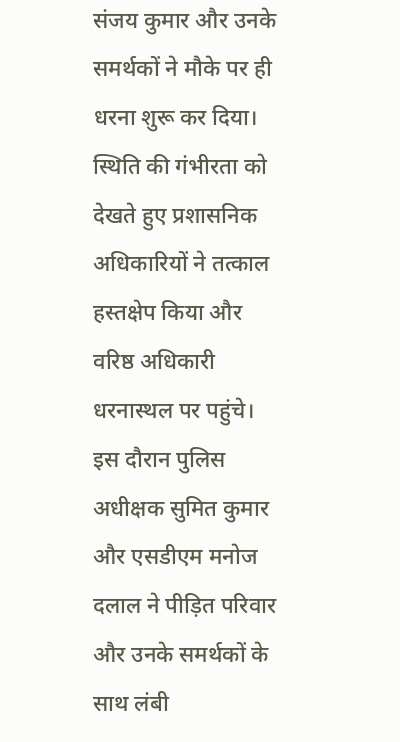संजय कुमार और उनके समर्थकों ने मौके पर ही धरना शुरू कर दिया। स्थिति की गंभीरता को देखते हुए प्रशासनिक अधिकारियों ने तत्काल हस्तक्षेप किया और वरिष्ठ अधिकारी धरनास्थल पर पहुंचे।
इस दौरान पुलिस अधीक्षक सुमित कुमार और एसडीएम मनोज दलाल ने पीड़ित परिवार और उनके समर्थकों के साथ लंबी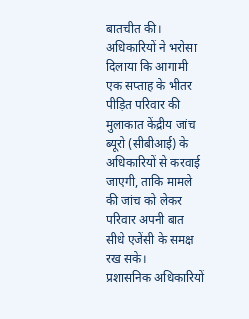बातचीत की। अधिकारियों ने भरोसा दिलाया कि आगामी एक सप्ताह के भीतर पीड़ित परिवार की मुलाकात केंद्रीय जांच ब्यूरो (सीबीआई) के अधिकारियों से करवाई जाएगी, ताकि मामले की जांच को लेकर परिवार अपनी बात सीधे एजेंसी के समक्ष रख सके।
प्रशासनिक अधिकारियों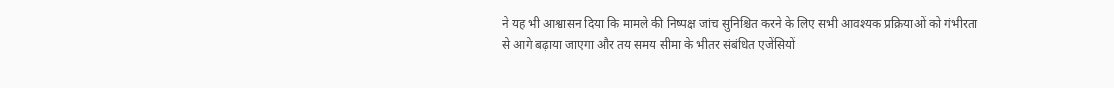ने यह भी आश्वासन दिया कि मामले की निष्पक्ष जांच सुनिश्चित करने के लिए सभी आवश्यक प्रक्रियाओं को गंभीरता से आगे बढ़ाया जाएगा और तय समय सीमा के भीतर संबंधित एजेंसियों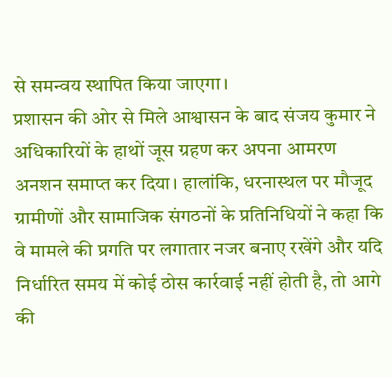से समन्वय स्थापित किया जाएगा।
प्रशासन की ओर से मिले आश्वासन के बाद संजय कुमार ने अधिकारियों के हाथों जूस ग्रहण कर अपना आमरण अनशन समाप्त कर दिया। हालांकि, धरनास्थल पर मौजूद ग्रामीणों और सामाजिक संगठनों के प्रतिनिधियों ने कहा कि वे मामले की प्रगति पर लगातार नजर बनाए रखेंगे और यदि निर्धारित समय में कोई ठोस कार्रवाई नहीं होती है, तो आगे की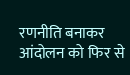रणनीति बनाकर आंदोलन को फिर से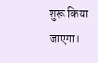शुरू किया जाएगा।